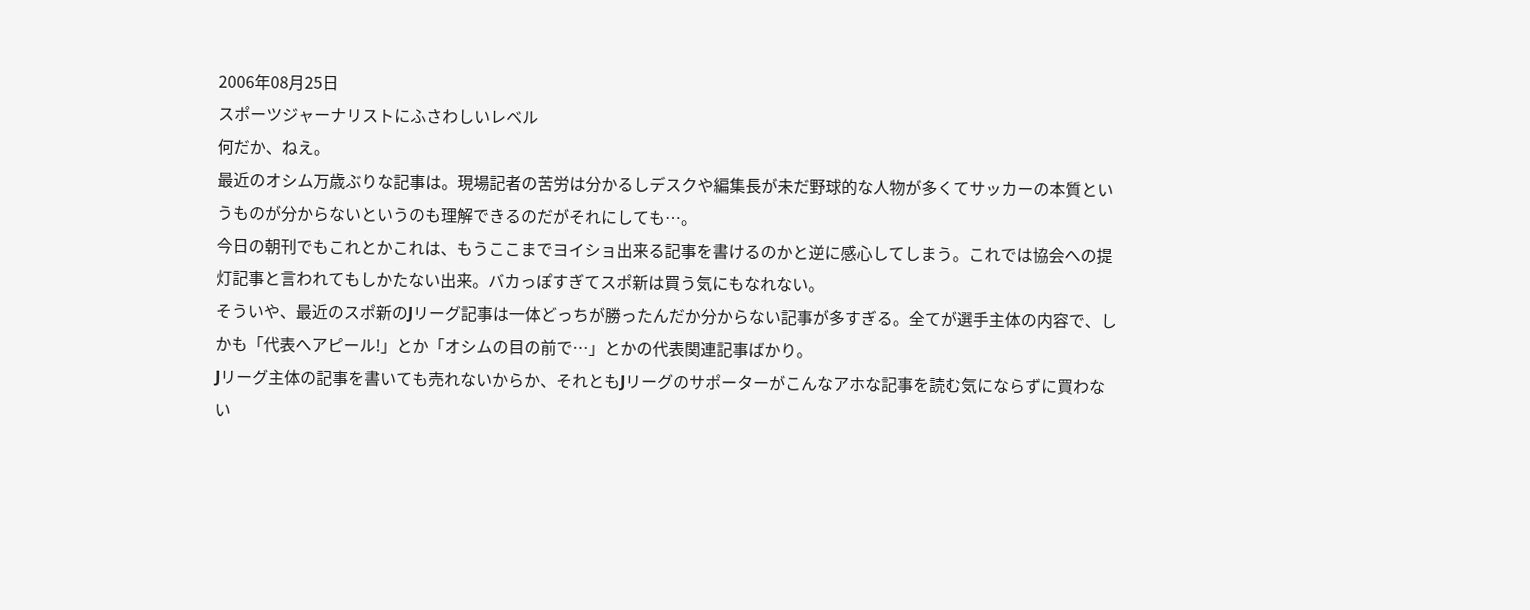2006年08月25日
スポーツジャーナリストにふさわしいレベル
何だか、ねえ。
最近のオシム万歳ぶりな記事は。現場記者の苦労は分かるしデスクや編集長が未だ野球的な人物が多くてサッカーの本質というものが分からないというのも理解できるのだがそれにしても…。
今日の朝刊でもこれとかこれは、もうここまでヨイショ出来る記事を書けるのかと逆に感心してしまう。これでは協会への提灯記事と言われてもしかたない出来。バカっぽすぎてスポ新は買う気にもなれない。
そういや、最近のスポ新のJリーグ記事は一体どっちが勝ったんだか分からない記事が多すぎる。全てが選手主体の内容で、しかも「代表へアピール!」とか「オシムの目の前で…」とかの代表関連記事ばかり。
Jリーグ主体の記事を書いても売れないからか、それともJリーグのサポーターがこんなアホな記事を読む気にならずに買わない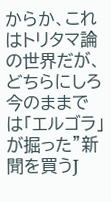からか、これはトリタマ論の世界だが、どちらにしろ今のままでは「エルゴラ」が掘った”新聞を買うJ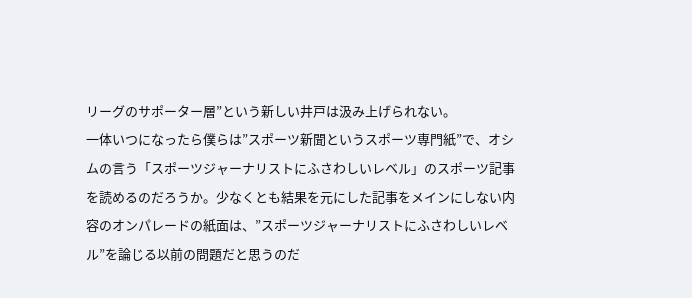リーグのサポーター層”という新しい井戸は汲み上げられない。
一体いつになったら僕らは”スポーツ新聞というスポーツ専門紙”で、オシムの言う「スポーツジャーナリストにふさわしいレベル」のスポーツ記事を読めるのだろうか。少なくとも結果を元にした記事をメインにしない内容のオンパレードの紙面は、”スポーツジャーナリストにふさわしいレベル”を論じる以前の問題だと思うのだ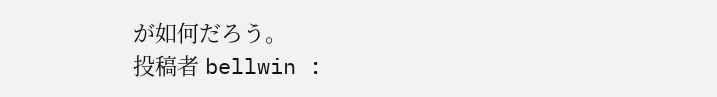が如何だろう。
投稿者 bellwin :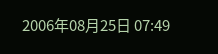2006年08月25日 07:49